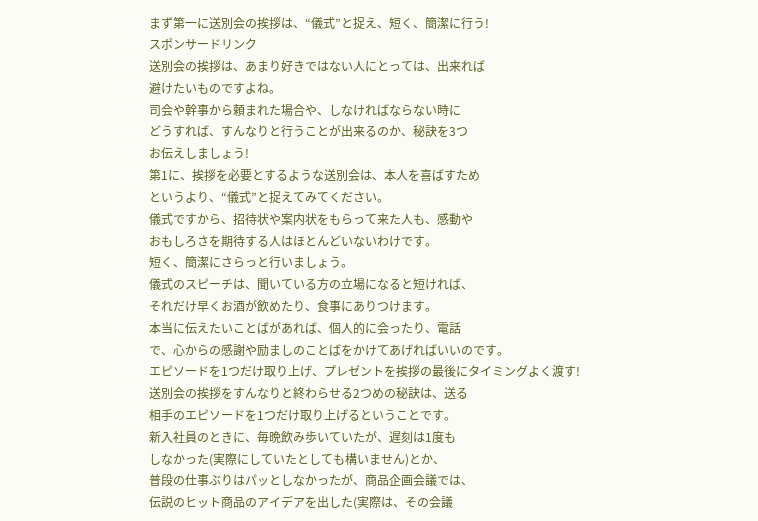まず第一に送別会の挨拶は、“儀式”と捉え、短く、簡潔に行う!
スポンサードリンク
送別会の挨拶は、あまり好きではない人にとっては、出来れば
避けたいものですよね。
司会や幹事から頼まれた場合や、しなければならない時に
どうすれば、すんなりと行うことが出来るのか、秘訣を3つ
お伝えしましょう!
第1に、挨拶を必要とするような送別会は、本人を喜ばすため
というより、“儀式”と捉えてみてください。
儀式ですから、招待状や案内状をもらって来た人も、感動や
おもしろさを期待する人はほとんどいないわけです。
短く、簡潔にさらっと行いましょう。
儀式のスピーチは、聞いている方の立場になると短ければ、
それだけ早くお酒が飲めたり、食事にありつけます。
本当に伝えたいことばがあれば、個人的に会ったり、電話
で、心からの感謝や励ましのことばをかけてあげればいいのです。
エピソードを1つだけ取り上げ、プレゼントを挨拶の最後にタイミングよく渡す!
送別会の挨拶をすんなりと終わらせる2つめの秘訣は、送る
相手のエピソードを1つだけ取り上げるということです。
新入社員のときに、毎晩飲み歩いていたが、遅刻は1度も
しなかった(実際にしていたとしても構いません)とか、
普段の仕事ぶりはパッとしなかったが、商品企画会議では、
伝説のヒット商品のアイデアを出した(実際は、その会議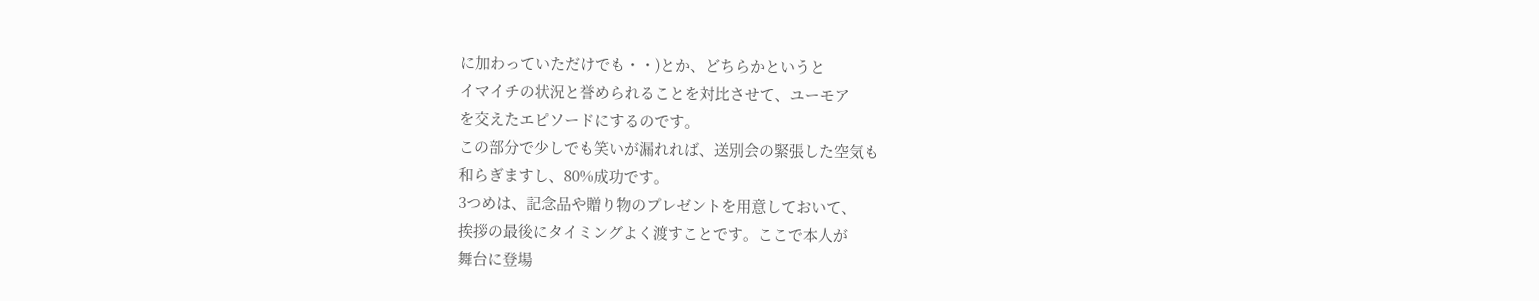に加わっていただけでも・・)とか、どちらかというと
イマイチの状況と誉められることを対比させて、ユーモア
を交えたエピソードにするのです。
この部分で少しでも笑いが漏れれば、送別会の緊張した空気も
和らぎますし、80%成功です。
3つめは、記念品や贈り物のプレゼントを用意しておいて、
挨拶の最後にタイミングよく渡すことです。ここで本人が
舞台に登場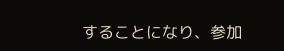することになり、参加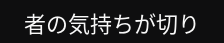者の気持ちが切り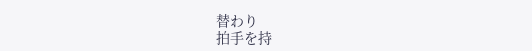替わり
拍手を持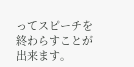ってスピーチを終わらすことが出来ます。